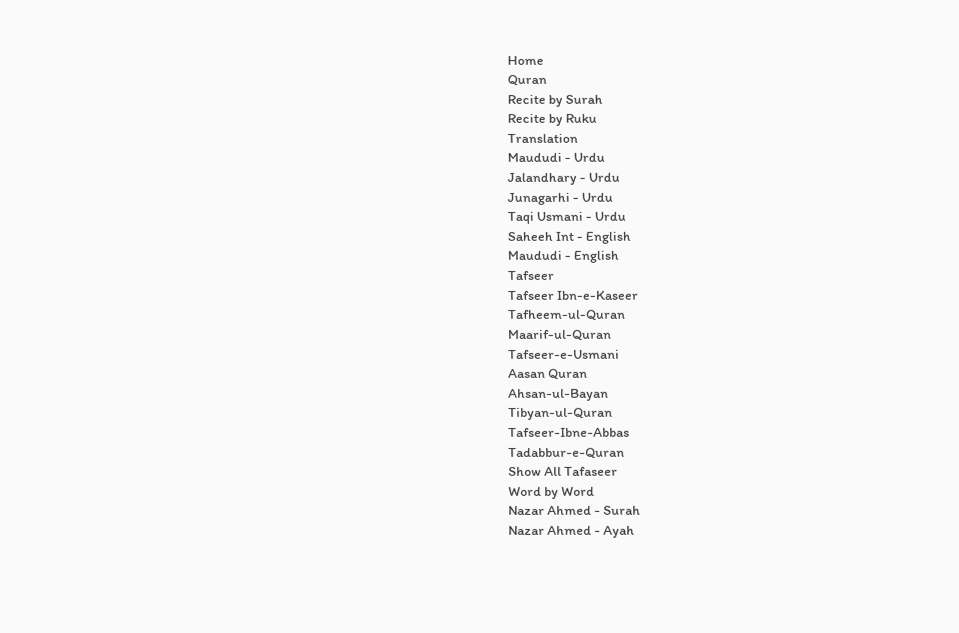Home
Quran
Recite by Surah
Recite by Ruku
Translation
Maududi - Urdu
Jalandhary - Urdu
Junagarhi - Urdu
Taqi Usmani - Urdu
Saheeh Int - English
Maududi - English
Tafseer
Tafseer Ibn-e-Kaseer
Tafheem-ul-Quran
Maarif-ul-Quran
Tafseer-e-Usmani
Aasan Quran
Ahsan-ul-Bayan
Tibyan-ul-Quran
Tafseer-Ibne-Abbas
Tadabbur-e-Quran
Show All Tafaseer
Word by Word
Nazar Ahmed - Surah
Nazar Ahmed - Ayah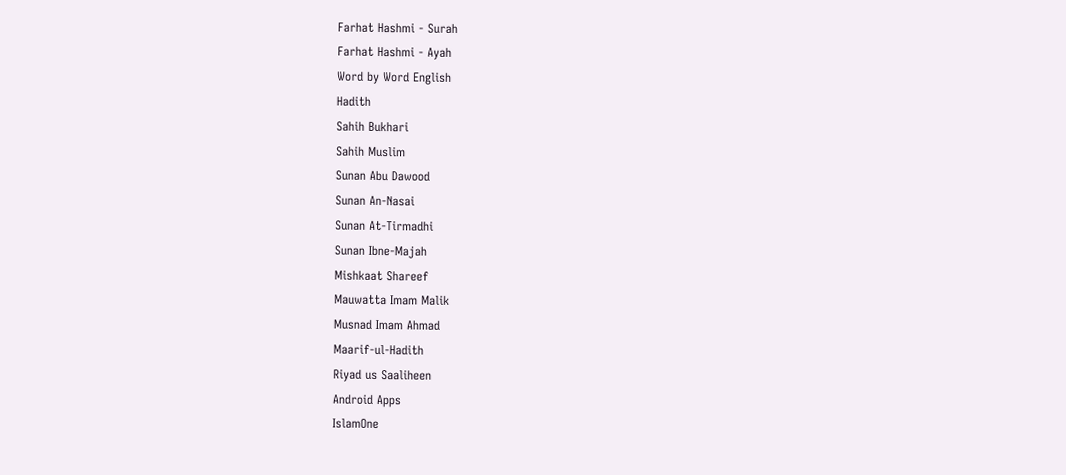Farhat Hashmi - Surah
Farhat Hashmi - Ayah
Word by Word English
Hadith
Sahih Bukhari
Sahih Muslim
Sunan Abu Dawood
Sunan An-Nasai
Sunan At-Tirmadhi
Sunan Ibne-Majah
Mishkaat Shareef
Mauwatta Imam Malik
Musnad Imam Ahmad
Maarif-ul-Hadith
Riyad us Saaliheen
Android Apps
IslamOne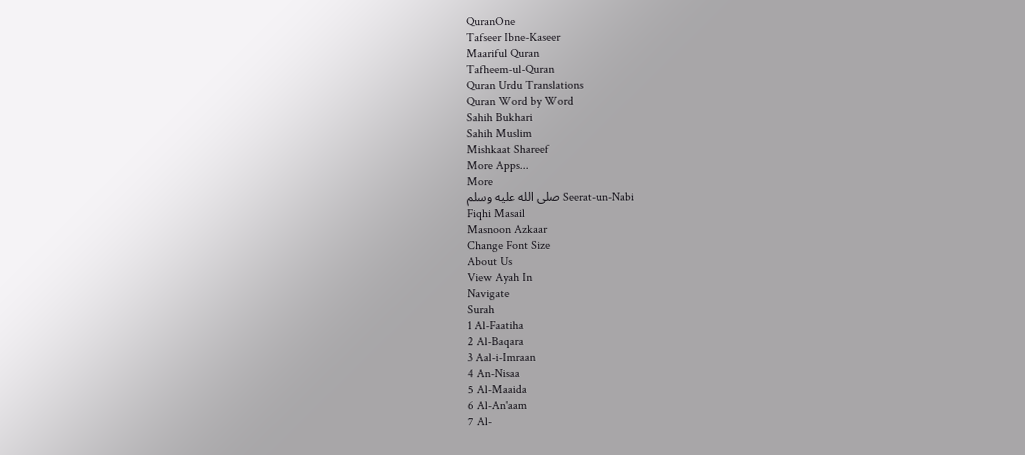QuranOne
Tafseer Ibne-Kaseer
Maariful Quran
Tafheem-ul-Quran
Quran Urdu Translations
Quran Word by Word
Sahih Bukhari
Sahih Muslim
Mishkaat Shareef
More Apps...
More
Seerat-un-Nabi صلى الله عليه وسلم
Fiqhi Masail
Masnoon Azkaar
Change Font Size
About Us
View Ayah In
Navigate
Surah
1 Al-Faatiha
2 Al-Baqara
3 Aal-i-Imraan
4 An-Nisaa
5 Al-Maaida
6 Al-An'aam
7 Al-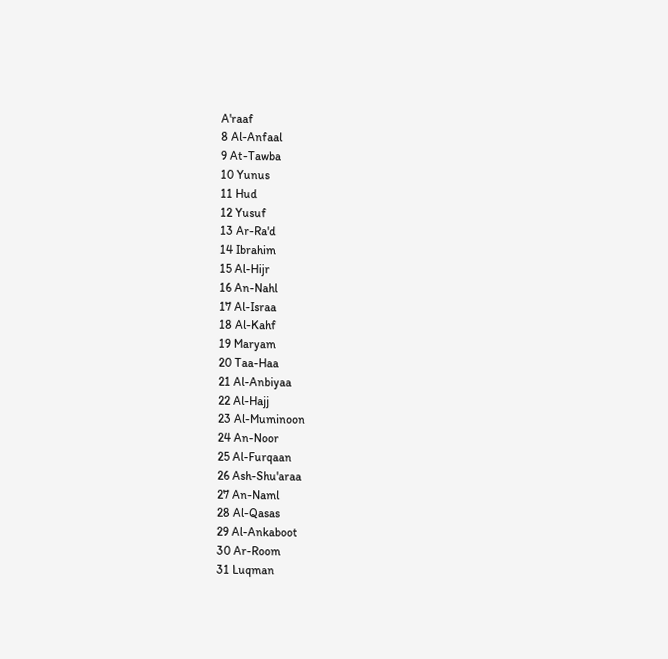A'raaf
8 Al-Anfaal
9 At-Tawba
10 Yunus
11 Hud
12 Yusuf
13 Ar-Ra'd
14 Ibrahim
15 Al-Hijr
16 An-Nahl
17 Al-Israa
18 Al-Kahf
19 Maryam
20 Taa-Haa
21 Al-Anbiyaa
22 Al-Hajj
23 Al-Muminoon
24 An-Noor
25 Al-Furqaan
26 Ash-Shu'araa
27 An-Naml
28 Al-Qasas
29 Al-Ankaboot
30 Ar-Room
31 Luqman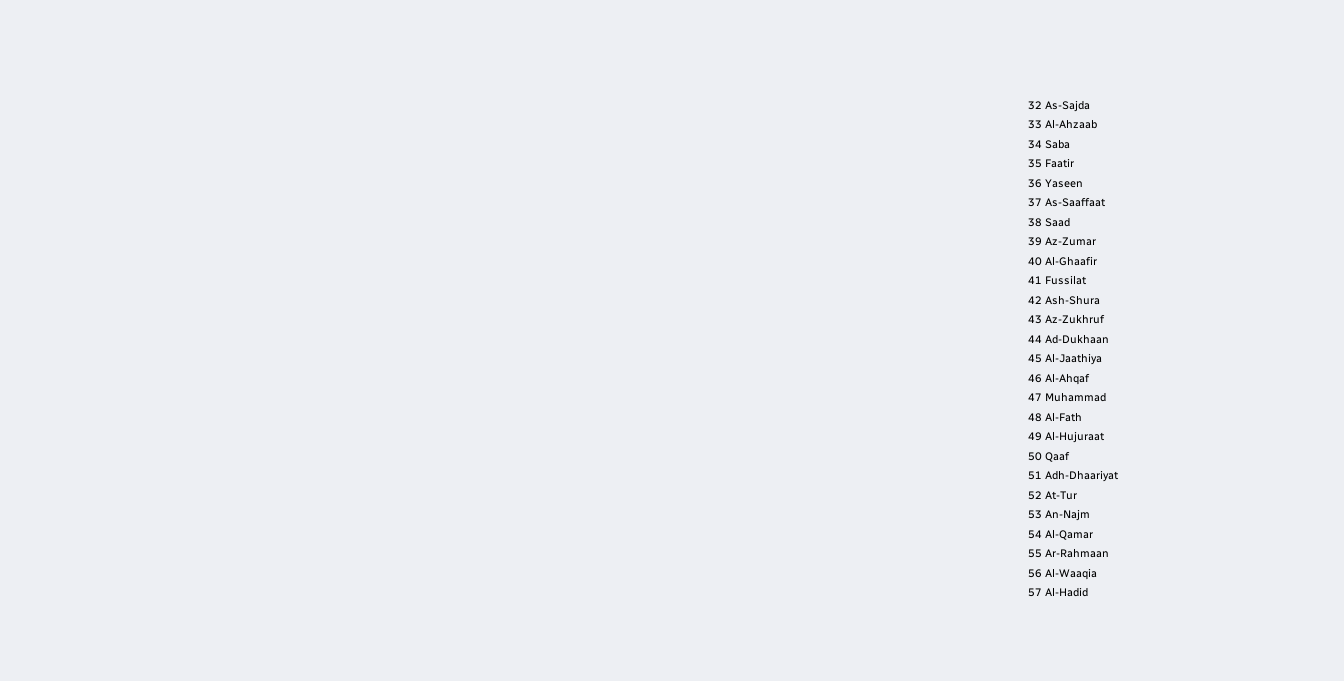32 As-Sajda
33 Al-Ahzaab
34 Saba
35 Faatir
36 Yaseen
37 As-Saaffaat
38 Saad
39 Az-Zumar
40 Al-Ghaafir
41 Fussilat
42 Ash-Shura
43 Az-Zukhruf
44 Ad-Dukhaan
45 Al-Jaathiya
46 Al-Ahqaf
47 Muhammad
48 Al-Fath
49 Al-Hujuraat
50 Qaaf
51 Adh-Dhaariyat
52 At-Tur
53 An-Najm
54 Al-Qamar
55 Ar-Rahmaan
56 Al-Waaqia
57 Al-Hadid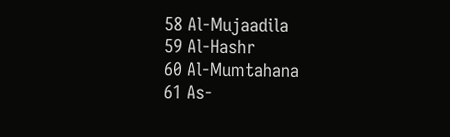58 Al-Mujaadila
59 Al-Hashr
60 Al-Mumtahana
61 As-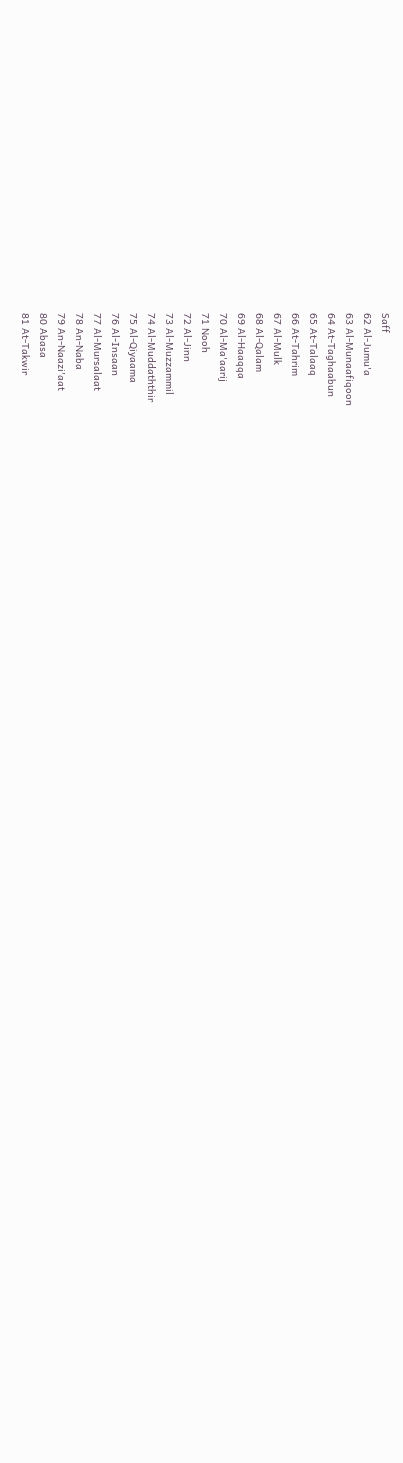Saff
62 Al-Jumu'a
63 Al-Munaafiqoon
64 At-Taghaabun
65 At-Talaaq
66 At-Tahrim
67 Al-Mulk
68 Al-Qalam
69 Al-Haaqqa
70 Al-Ma'aarij
71 Nooh
72 Al-Jinn
73 Al-Muzzammil
74 Al-Muddaththir
75 Al-Qiyaama
76 Al-Insaan
77 Al-Mursalaat
78 An-Naba
79 An-Naazi'aat
80 Abasa
81 At-Takwir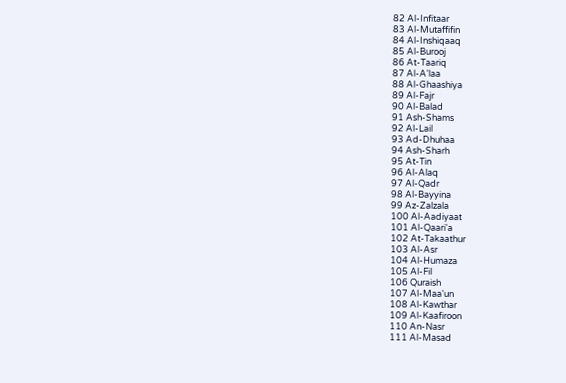82 Al-Infitaar
83 Al-Mutaffifin
84 Al-Inshiqaaq
85 Al-Burooj
86 At-Taariq
87 Al-A'laa
88 Al-Ghaashiya
89 Al-Fajr
90 Al-Balad
91 Ash-Shams
92 Al-Lail
93 Ad-Dhuhaa
94 Ash-Sharh
95 At-Tin
96 Al-Alaq
97 Al-Qadr
98 Al-Bayyina
99 Az-Zalzala
100 Al-Aadiyaat
101 Al-Qaari'a
102 At-Takaathur
103 Al-Asr
104 Al-Humaza
105 Al-Fil
106 Quraish
107 Al-Maa'un
108 Al-Kawthar
109 Al-Kaafiroon
110 An-Nasr
111 Al-Masad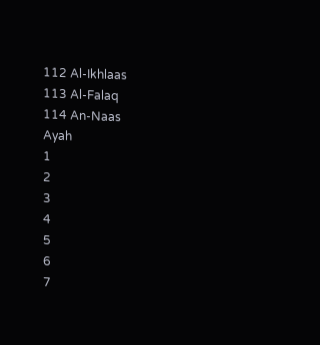112 Al-Ikhlaas
113 Al-Falaq
114 An-Naas
Ayah
1
2
3
4
5
6
7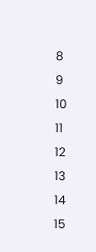8
9
10
11
12
13
14
15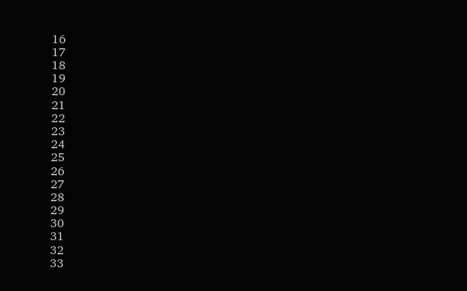16
17
18
19
20
21
22
23
24
25
26
27
28
29
30
31
32
33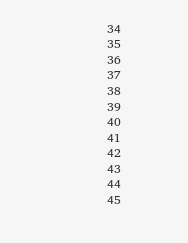34
35
36
37
38
39
40
41
42
43
44
45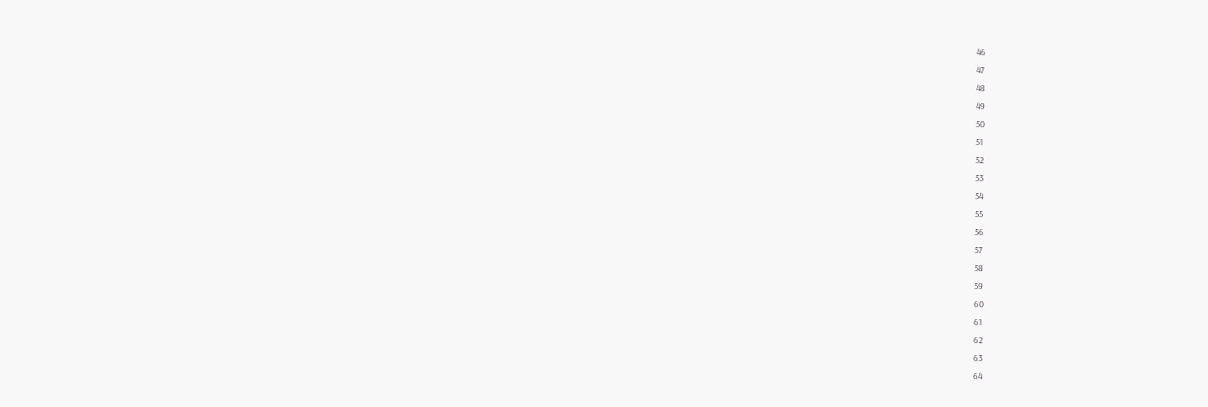46
47
48
49
50
51
52
53
54
55
56
57
58
59
60
61
62
63
64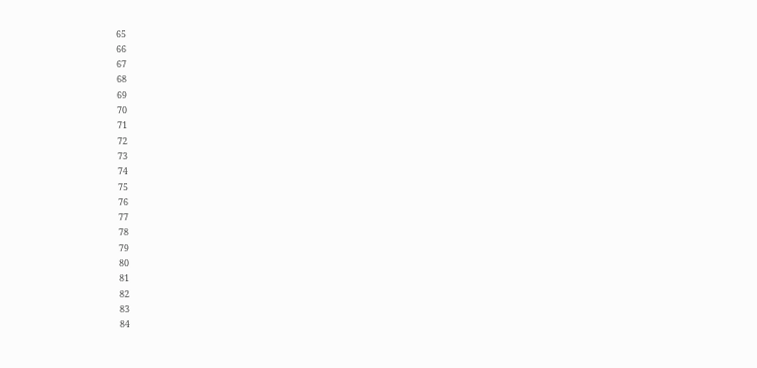65
66
67
68
69
70
71
72
73
74
75
76
77
78
79
80
81
82
83
84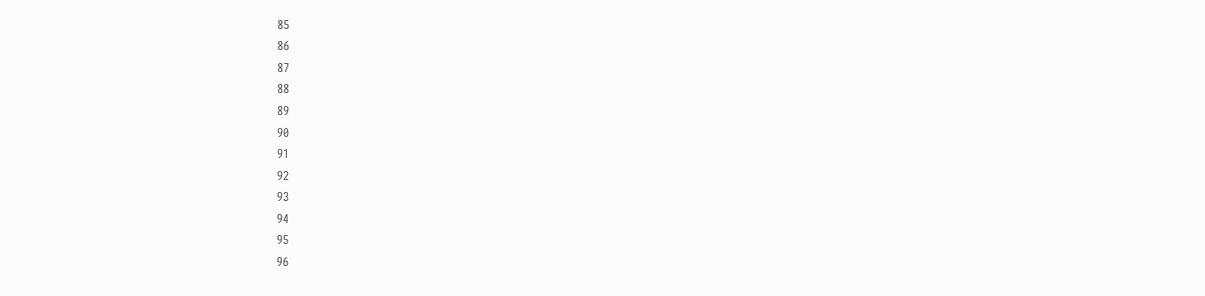85
86
87
88
89
90
91
92
93
94
95
96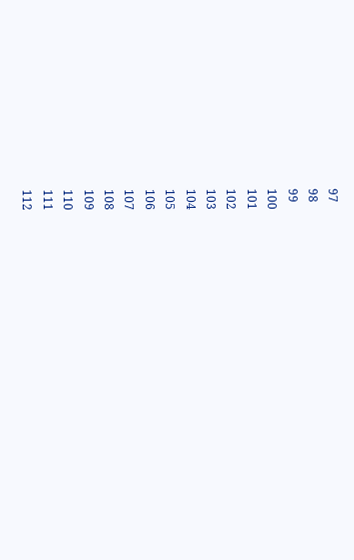97
98
99
100
101
102
103
104
105
106
107
108
109
110
111
112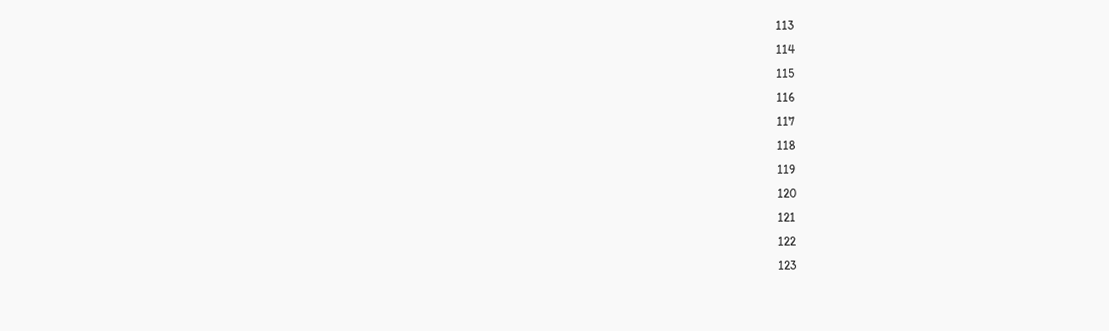113
114
115
116
117
118
119
120
121
122
123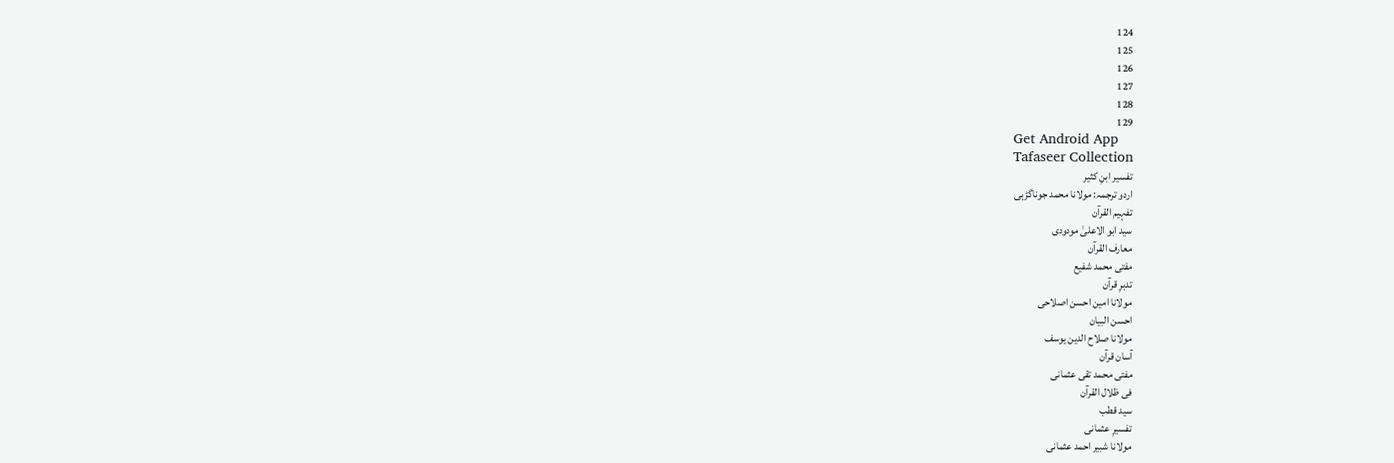124
125
126
127
128
129
Get Android App
Tafaseer Collection
تفسیر ابنِ کثیر
اردو ترجمہ: مولانا محمد جوناگڑہی
تفہیم القرآن
سید ابو الاعلیٰ مودودی
معارف القرآن
مفتی محمد شفیع
تدبرِ قرآن
مولانا امین احسن اصلاحی
احسن البیان
مولانا صلاح الدین یوسف
آسان قرآن
مفتی محمد تقی عثمانی
فی ظلال القرآن
سید قطب
تفسیرِ عثمانی
مولانا شبیر احمد عثمانی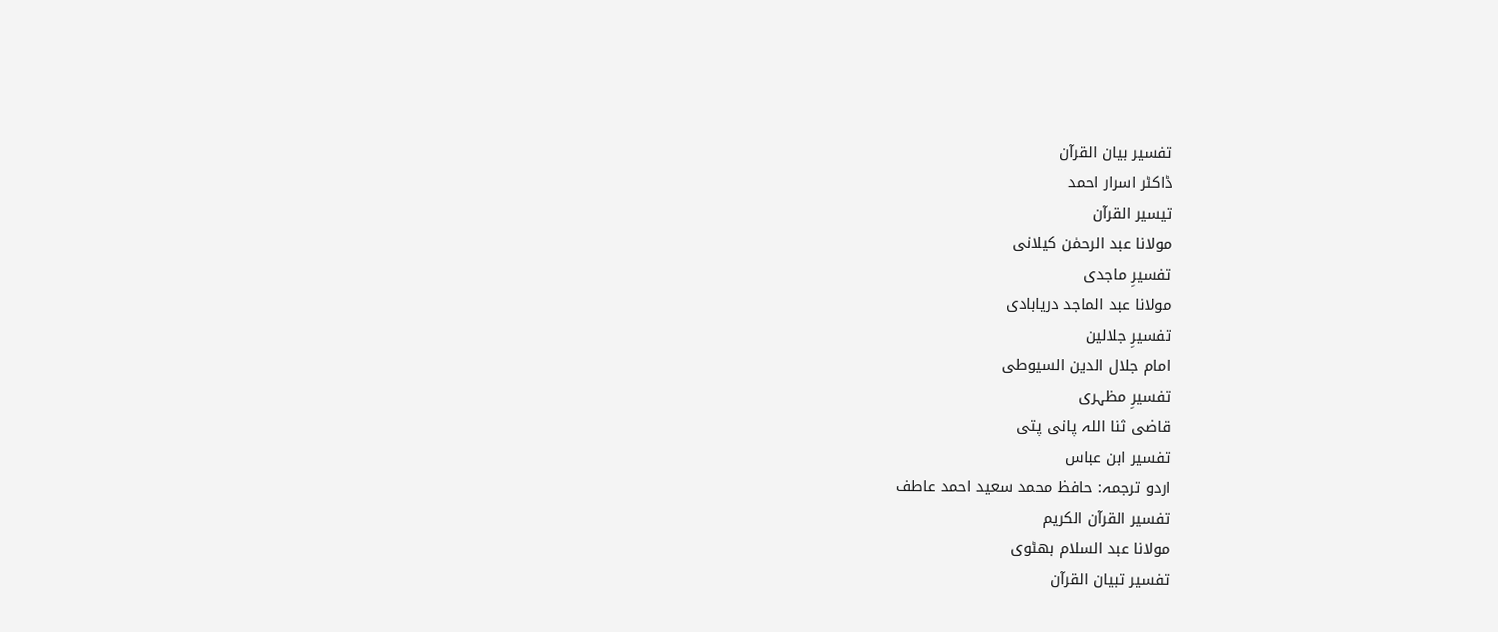تفسیر بیان القرآن
ڈاکٹر اسرار احمد
تیسیر القرآن
مولانا عبد الرحمٰن کیلانی
تفسیرِ ماجدی
مولانا عبد الماجد دریابادی
تفسیرِ جلالین
امام جلال الدین السیوطی
تفسیرِ مظہری
قاضی ثنا اللہ پانی پتی
تفسیر ابن عباس
اردو ترجمہ: حافظ محمد سعید احمد عاطف
تفسیر القرآن الکریم
مولانا عبد السلام بھٹوی
تفسیر تبیان القرآن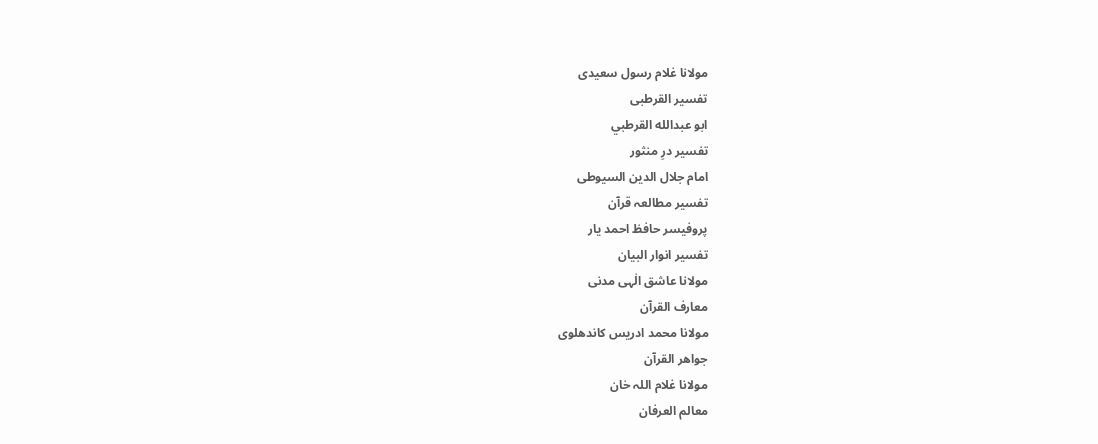مولانا غلام رسول سعیدی
تفسیر القرطبی
ابو عبدالله القرطبي
تفسیر درِ منثور
امام جلال الدین السیوطی
تفسیر مطالعہ قرآن
پروفیسر حافظ احمد یار
تفسیر انوار البیان
مولانا عاشق الٰہی مدنی
معارف القرآن
مولانا محمد ادریس کاندھلوی
جواھر القرآن
مولانا غلام اللہ خان
معالم العرفان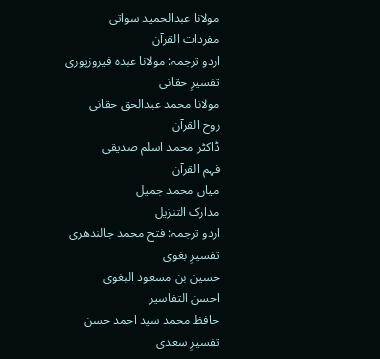مولانا عبدالحمید سواتی
مفردات القرآن
اردو ترجمہ: مولانا عبدہ فیروزپوری
تفسیرِ حقانی
مولانا محمد عبدالحق حقانی
روح القرآن
ڈاکٹر محمد اسلم صدیقی
فہم القرآن
میاں محمد جمیل
مدارک التنزیل
اردو ترجمہ: فتح محمد جالندھری
تفسیرِ بغوی
حسین بن مسعود البغوی
احسن التفاسیر
حافظ محمد سید احمد حسن
تفسیرِ سعدی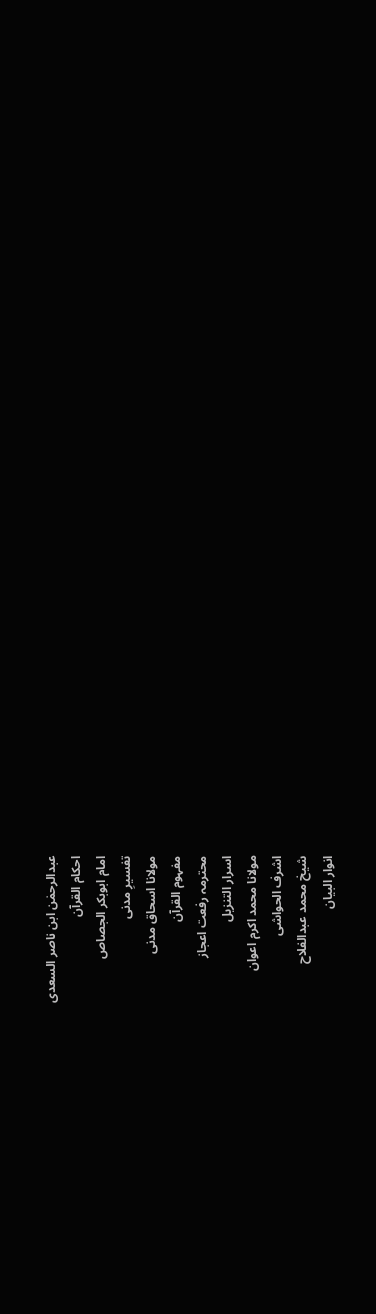عبدالرحمٰن ابن ناصر السعدی
احکام القرآن
امام ابوبکر الجصاص
تفسیرِ مدنی
مولانا اسحاق مدنی
مفہوم القرآن
محترمہ رفعت اعجاز
اسرار التنزیل
مولانا محمد اکرم اعوان
اشرف الحواشی
شیخ محمد عبدالفلاح
انوار البیان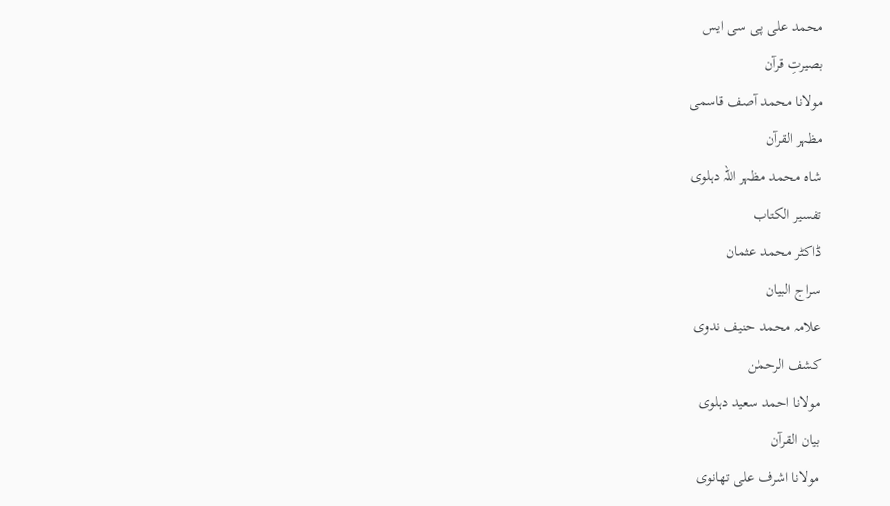محمد علی پی سی ایس
بصیرتِ قرآن
مولانا محمد آصف قاسمی
مظہر القرآن
شاہ محمد مظہر اللہ دہلوی
تفسیر الکتاب
ڈاکٹر محمد عثمان
سراج البیان
علامہ محمد حنیف ندوی
کشف الرحمٰن
مولانا احمد سعید دہلوی
بیان القرآن
مولانا اشرف علی تھانوی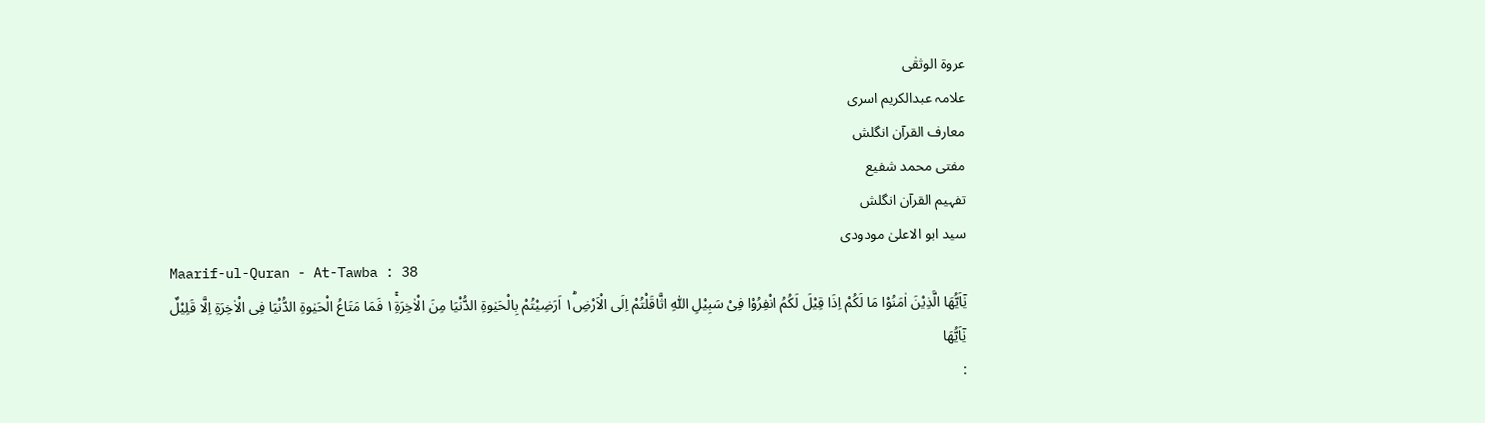عروۃ الوثقٰی
علامہ عبدالکریم اسری
معارف القرآن انگلش
مفتی محمد شفیع
تفہیم القرآن انگلش
سید ابو الاعلیٰ مودودی
Maarif-ul-Quran - At-Tawba : 38
یٰۤاَیُّهَا الَّذِیْنَ اٰمَنُوْا مَا لَكُمْ اِذَا قِیْلَ لَكُمُ انْفِرُوْا فِیْ سَبِیْلِ اللّٰهِ اثَّاقَلْتُمْ اِلَى الْاَرْضِ١ؕ اَرَضِیْتُمْ بِالْحَیٰوةِ الدُّنْیَا مِنَ الْاٰخِرَةِ١ۚ فَمَا مَتَاعُ الْحَیٰوةِ الدُّنْیَا فِی الْاٰخِرَةِ اِلَّا قَلِیْلٌ
يٰٓاَيُّھَا
: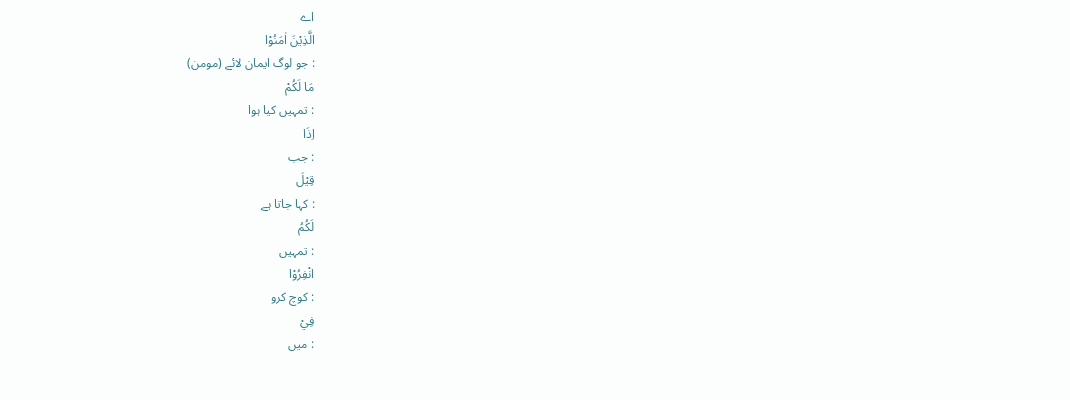اے
الَّذِيْنَ اٰمَنُوْا
: جو لوگ ایمان لائے (مومن)
مَا لَكُمْ
: تمہیں کیا ہوا
اِذَا
: جب
قِيْلَ
: کہا جاتا ہے
لَكُمُ
: تمہیں
انْفِرُوْا
: کوچ کرو
فِيْ
: میں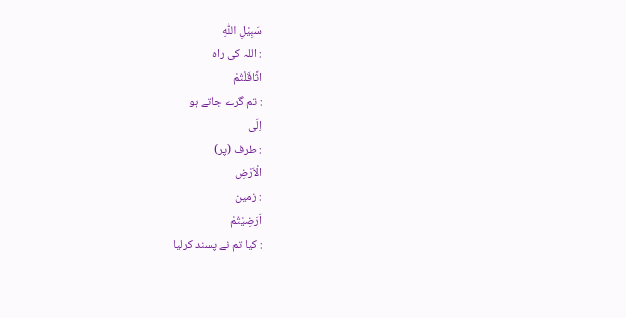سَبِيْلِ اللّٰهِ
: اللہ کی راہ
اثَّاقَلْتُمْ
: تم گرے جاتے ہو
اِلَى
: طرف (پر)
الْاَرْضِ
: زمین
اَرَضِيْتُمْ
: کیا تم نے پسند کرلیا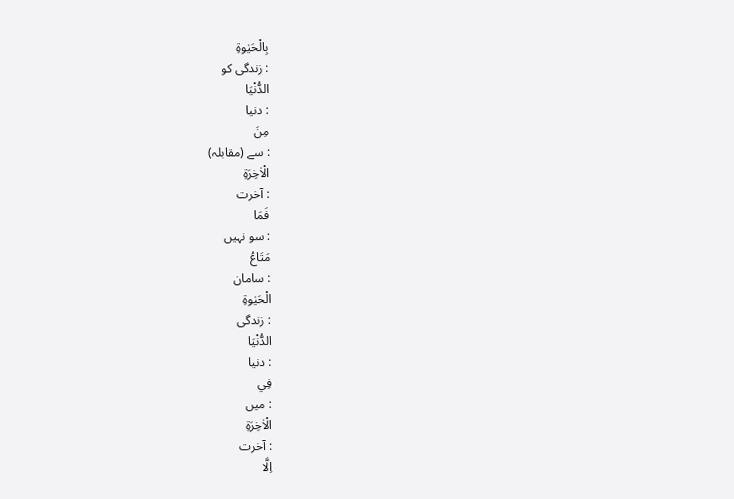بِالْحَيٰوةِ
: زندگی کو
الدُّنْيَا
: دنیا
مِنَ
: سے (مقابلہ)
الْاٰخِرَةِ
: آخرت
فَمَا
: سو نہیں
مَتَاعُ
: سامان
الْحَيٰوةِ
: زندگی
الدُّنْيَا
: دنیا
فِي
: میں
الْاٰخِرَةِ
: آخرت
اِلَّا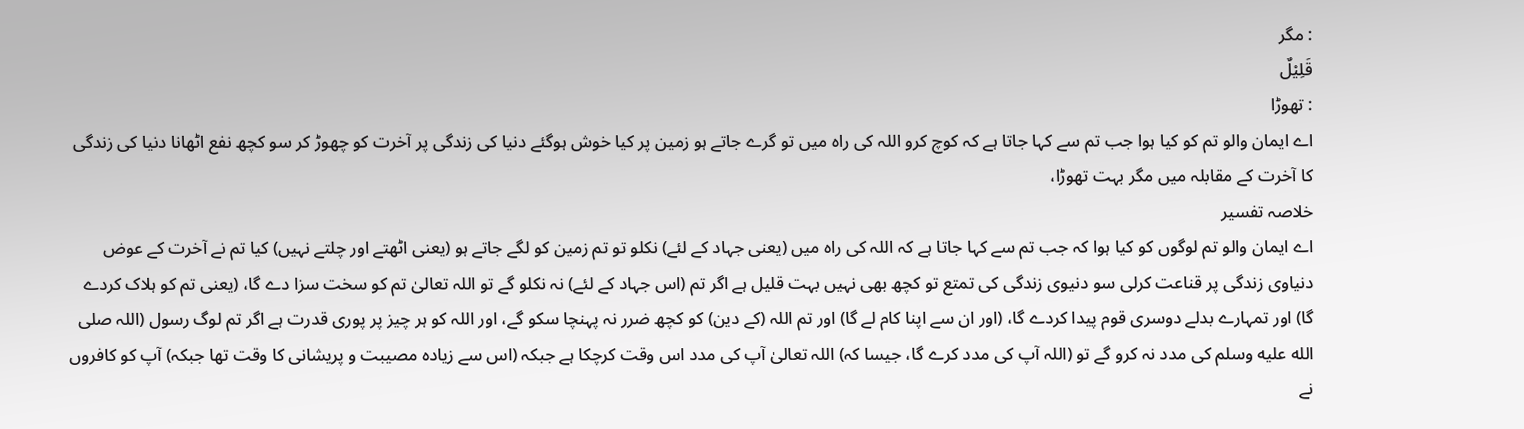: مگر
قَلِيْلٌ
: تھوڑا
اے ایمان والو تم کو کیا ہوا جب تم سے کہا جاتا ہے کہ کوچ کرو اللہ کی راہ میں تو گرے جاتے ہو زمین پر کیا خوش ہوگئے دنیا کی زندگی پر آخرت کو چھوڑ کر سو کچھ نفع اٹھانا دنیا کی زندگی کا آخرت کے مقابلہ میں مگر بہت تھوڑا،
خلاصہ تفسیر
اے ایمان والو تم لوگوں کو کیا ہوا کہ جب تم سے کہا جاتا ہے کہ اللہ کی راہ میں (یعنی جہاد کے لئے) نکلو تو تم زمین کو لگے جاتے ہو (یعنی اٹھتے اور چلتے نہیں) کیا تم نے آخرت کے عوض دنیاوی زندگی پر قناعت کرلی سو دنیوی زندگی کی تمتع تو کچھ بھی نہیں بہت قلیل ہے اگر تم (اس جہاد کے لئے) نہ نکلو گے تو اللہ تعالیٰ تم کو سخت سزا دے گا، (یعنی تم کو ہلاک کردے گا) اور تمہارے بدلے دوسری قوم پیدا کردے گا، (اور ان سے اپنا کام لے گا) اور تم اللہ (کے دین) کو کچھ ضرر نہ پہنچا سکو گے، اور اللہ کو ہر چیز پر پوری قدرت ہے اگر تم لوگ رسول (اللہ صلى الله عليه وسلم کی مدد نہ کرو گے تو (اللہ آپ کی مدد کرے گا، جیسا کہ) اللہ تعالیٰ آپ کی مدد اس وقت کرچکا ہے جبکہ (اس سے زیادہ مصیبت و پریشانی کا وقت تھا جبکہ) آپ کو کافروں نے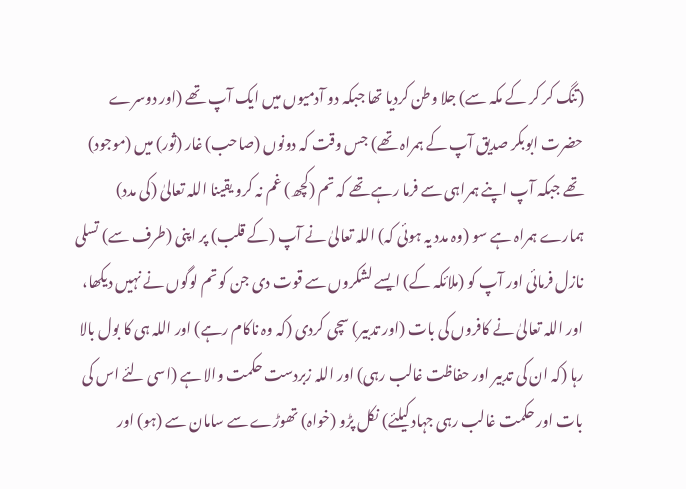(تنگ کر کر کے مکہ سے) جلا وطن کردیا تھا جبکہ دو آدمیوں میں ایک آپ تھے (اور دوسرے حضرت ابوبکر صدیق آپ کے ہمراہ تھے) جس وقت کہ دونوں (صاحب) غار (ثور) میں (موجود) تھے جبکہ آپ اپنے ہمراہی سے فرما رہے تھے کہ تم (کچھ) غم نہ کرو یقینا اللہ تعالیٰ (کی مدد) ہمارے ہمراہ ہے سو (وہ مدد یہ ہوئی کہ) اللہ تعالیٰ نے آپ (کے قلب) پر اپنی (طرف سے) تسلی نازل فرمائی اور آپ کو (ملائکہ کے) ایسے لشکروں سے قوت دی جن کو تم لوگوں نے نہیں دیکھا، اور اللہ تعالیٰ نے کافروں کی بات (اور تدبیر) سچی کردی (کہ وہ ناکام رہے) اور اللہ ہی کا بول بالا رہا (کہ ان کی تدبیر اور حفاظت غالب رہی) اور اللہ زبردست حکمت والا ہے (اسی لئے اس کی بات اور حکمت غالب رہی جہاد کیلئے) نکل پڑو (خواہ) تھوڑے سے سامان سے (ہو) اور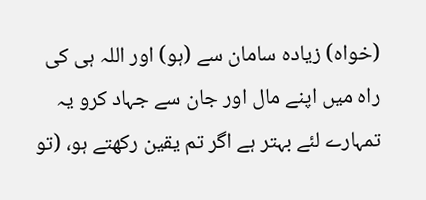(خواہ) زیادہ سامان سے (ہو) اور اللہ ہی کی راہ میں اپنے مال اور جان سے جہاد کرو یہ تمہارے لئے بہتر ہے اگر تم یقین رکھتے ہو، (تو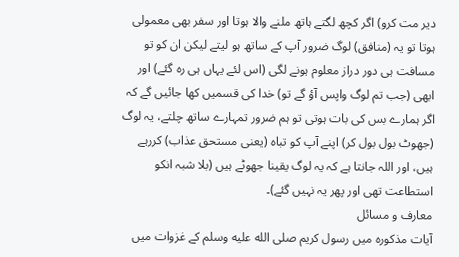دیر مت کرو) اگر کچھ لگتے ہاتھ ملنے والا ہوتا اور سفر بھی معمولی ہوتا تو یہ (منافق) لوگ ضرور آپ کے ساتھ ہو لیتے لیکن ان کو تو مسافت ہی دور دراز معلوم ہونے لگی (اس لئے یہاں ہی رہ گئے) اور ابھی (جب تم لوگ واپس آؤ گے تو) خدا کی قسمیں کھا جائیں گے کہ اگر ہمارے بس کی بات ہوتی تو ہم ضرور تمہارے ساتھ چلتے، یہ لوگ (جھوٹ بول بول کر) اپنے آپ کو تباہ (یعنی مستحق عذاب) کررہے ہیں، اور اللہ جانتا ہے کہ یہ لوگ یقینا جھوٹے ہیں (بلا شبہ انکو استطاعت تھی اور پھر یہ نہیں گئے)۔
معارف و مسائل
آیات مذکورہ میں رسول کریم صلى الله عليه وسلم کے غزوات میں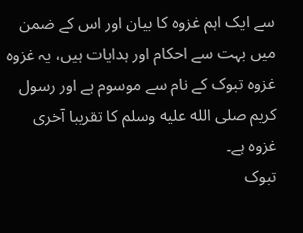سے ایک اہم غزوہ کا بیان اور اس کے ضمن میں بہت سے احکام اور ہدایات ہیں، یہ غزوہ غزوہ تبوک کے نام سے موسوم ہے اور رسول کریم صلى الله عليه وسلم کا تقریبا آخری غزوہ ہے۔
تبوک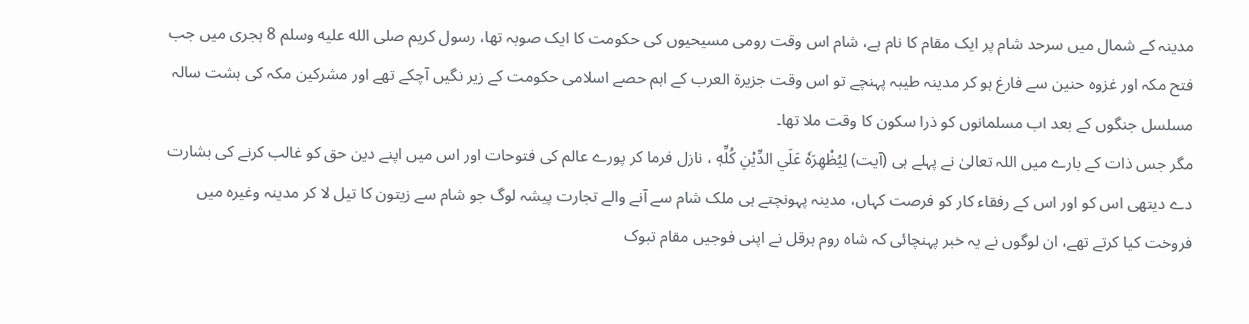مدینہ کے شمال میں سرحد شام پر ایک مقام کا نام ہے، شام اس وقت رومی مسیحیوں کی حکومت کا ایک صوبہ تھا، رسول کریم صلى الله عليه وسلم 8 ہجری میں جب فتح مکہ اور غزوہ حنین سے فارغ ہو کر مدینہ طیبہ پہنچے تو اس وقت جزیرة العرب کے اہم حصے اسلامی حکومت کے زیر نگیں آچکے تھے اور مشرکین مکہ کی ہشت سالہ مسلسل جنگوں کے بعد اب مسلمانوں کو ذرا سکون کا وقت ملا تھا۔
مگر جس ذات کے بارے میں اللہ تعالیٰ نے پہلے ہی (آیت) لِيُظْهِرَهٗ عَلَي الدِّيْنِ كُلِّهٖ ، نازل فرما کر پورے عالم کی فتوحات اور اس میں اپنے دین حق کو غالب کرنے کی بشارت دے دیتھی اس کو اور اس کے رفقاء کار کو فرصت کہاں، مدینہ پہونچتے ہی ملک شام سے آنے والے تجارت پیشہ لوگ جو شام سے زیتون کا تیل لا کر مدینہ وغیرہ میں فروخت کیا کرتے تھے، ان لوگوں نے یہ خبر پہنچائی کہ شاہ روم ہرقل نے اپنی فوجیں مقام تبوک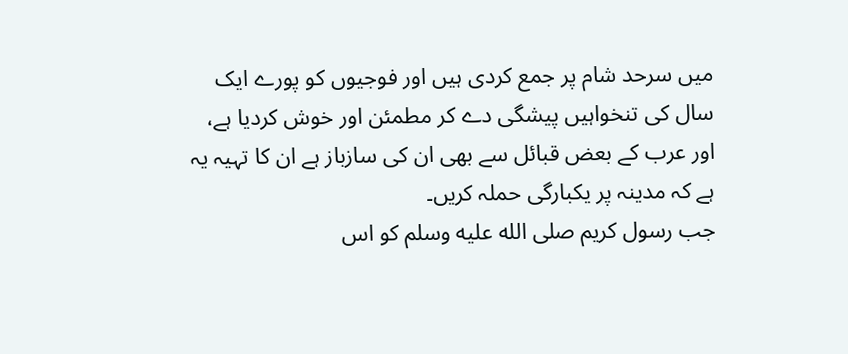میں سرحد شام پر جمع کردی ہیں اور فوجیوں کو پورے ایک سال کی تنخواہیں پیشگی دے کر مطمئن اور خوش کردیا ہے، اور عرب کے بعض قبائل سے بھی ان کی سازباز ہے ان کا تہیہ یہ ہے کہ مدینہ پر یکبارگی حملہ کریں۔
جب رسول کریم صلى الله عليه وسلم کو اس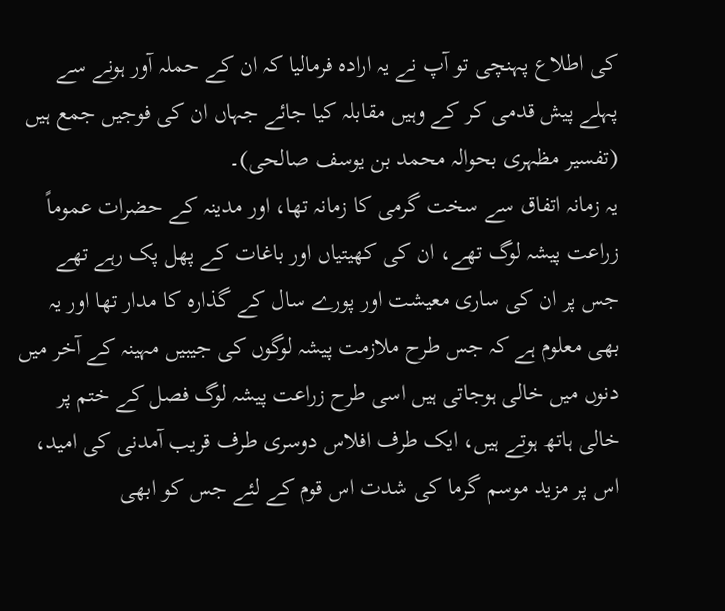کی اطلاع پہنچی تو آپ نے یہ ارادہ فرمالیا کہ ان کے حملہ آور ہونے سے پہلے پیش قدمی کر کے وہیں مقابلہ کیا جائے جہاں ان کی فوجیں جمع ہیں (تفسیر مظہری بحوالہ محمد بن یوسف صالحی)۔
یہ زمانہ اتفاق سے سخت گرمی کا زمانہ تھا، اور مدینہ کے حضرات عموماً زراعت پیشہ لوگ تھے، ان کی کھیتیاں اور باغات کے پھل پک رہے تھے جس پر ان کی ساری معیشت اور پورے سال کے گذارہ کا مدار تھا اور یہ بھی معلوم ہے کہ جس طرح ملازمت پیشہ لوگوں کی جیبیں مہینہ کے آخر میں دنوں میں خالی ہوجاتی ہیں اسی طرح زراعت پیشہ لوگ فصل کے ختم پر خالی ہاتھ ہوتے ہیں، ایک طرف افلاس دوسری طرف قریب آمدنی کی امید، اس پر مزید موسم گرما کی شدت اس قوم کے لئے جس کو ابھی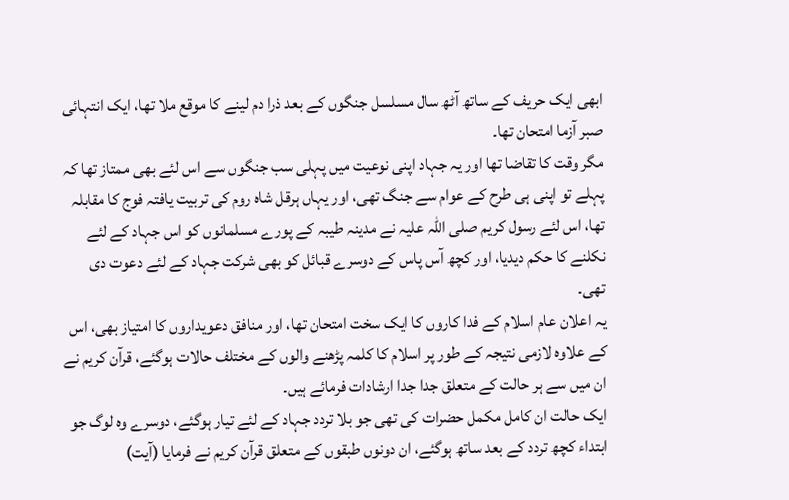ابھی ایک حریف کے ساتھ آٹھ سال مسلسل جنگوں کے بعد ذرا دم لینے کا موقع ملا تھا، ایک انتہائی صبر آزما امتحان تھا۔
مگر وقت کا تقاضا تھا اور یہ جہاد اپنی نوعیت میں پہلی سب جنگوں سے اس لئے بھی ممتاز تھا کہ پہلے تو اپنی ہی طرح کے عوام سے جنگ تھی، اور یہاں ہرقل شاہ روم کی تربیت یافتہ فوج کا مقابلہ تھا، اس لئے رسول کریم صلی اللہ علیہ نے مدینہ طیبہ کے پورے مسلمانوں کو اس جہاد کے لئے نکلنے کا حکم دیدیا، اور کچھ آس پاس کے دوسرے قبائل کو بھی شرکت جہاد کے لئے دعوت دی تھی۔
یہ اعلان عام اسلام کے فدا کاروں کا ایک سخت امتحان تھا، اور منافق دعویداروں کا امتیاز بھی، اس کے علاوہ لازمی نتیجہ کے طور پر اسلام کا کلمہ پڑھنے والوں کے مختلف حالات ہوگئے، قرآن کریم نے ان میں سے ہر حالت کے متعلق جدا جدا ارشادات فرمائے ہیں۔
ایک حالت ان کامل مکمل حضرات کی تھی جو بلا تردد جہاد کے لئے تیار ہوگئے، دوسرے وہ لوگ جو ابتداء کچھ تردد کے بعد ساتھ ہوگئے، ان دونوں طبقوں کے متعلق قرآن کریم نے فرمایا (آیت)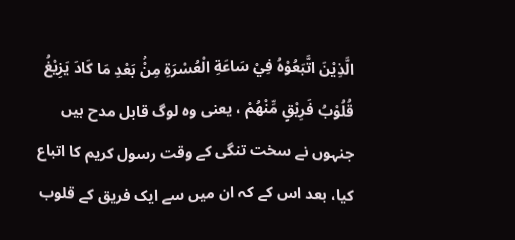الَّذِيْنَ اتَّبَعُوْهُ فِيْ سَاعَةِ الْعُسْرَةِ مِنْۢ بَعْدِ مَا كَادَ يَزِيْغُ قُلُوْبُ فَرِيْقٍ مِّنْھُمْ ، یعنی وہ لوگ قابل مدح ہیں جنہوں نے سخت تنگی کے وقت رسول کریم کا اتباع کیا، بعد اس کے کہ ان میں سے ایک فریق کے قلوب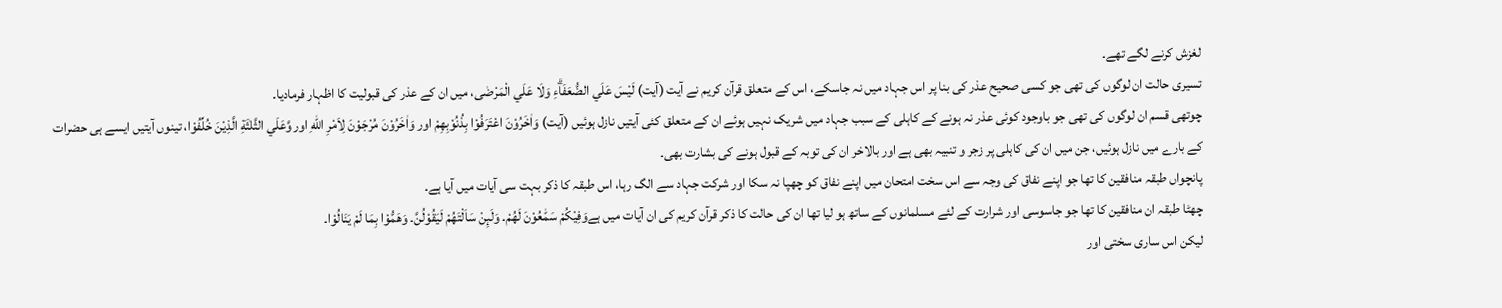لغزش کرنے لگے تھے۔
تسیری حالت ان لوگوں کی تھی جو کسی صحیح عذر کی بنا پر اس جہاد میں نہ جاسکے، اس کے متعلق قرآن کریم نے آیت (آیت) لَيْسَ عَلَي الضُّعَفَاۗءِ وَلَا عَلَي الْمَرْضٰى، میں ان کے عذر کی قبولیت کا اظہار فرمادیا۔
چوتھی قسم ان لوگوں کی تھی جو باوجود کوئی عذر نہ ہونے کے کاہلی کے سبب جہاد میں شریک نہیں ہوئے ان کے متعلق کئی آیتیں نازل ہوئیں (آیت) وَاٰخَرُوْنَ اعْتَرَفُوْا بِذُنُوْبِهِمْ اور وَاٰخَرُوْنَ مُرْجَوْنَ لِاَمْرِ اللّٰهِ اور وَّعَلَي الثَّلٰثَةِ الَّذِيْنَ خُلِّفُوْا، تینوں آیتیں ایسے ہی حضرات کے بارے میں نازل ہوئیں، جن میں ان کی کاہلی پر زجر و تنبیہ بھی ہے اور بالاخر ان کی توبہ کے قبول ہونے کی بشارت بھی۔
پانچواں طبقہ منافقین کا تھا جو اپنے نفاق کی وجہ سے اس سخت امتحان میں اپنے نفاق کو چھپا نہ سکا اور شرکت جہاد سے الگ رہا، اس طبقہ کا ذکر بہت سی آیات میں آیا ہے۔
چھٹا طبقہ ان منافقین کا تھا جو جاسوسی اور شرارت کے لئے مسلمانوں کے ساتھ ہو لیا تھا ان کی حالت کا ذکر قرآن کریم کی ان آیات میں ہےوَفِيْكُمْ سَمّٰعُوْنَ لَهُمْ۔ وَلَىِٕنْ سَاَلْتَهُمْ لَيَقُوْلُنَّ۔ وَهَمُّوْا بِمَا لَمْ يَنَالُوْا۔
لیکن اس ساری سختی اور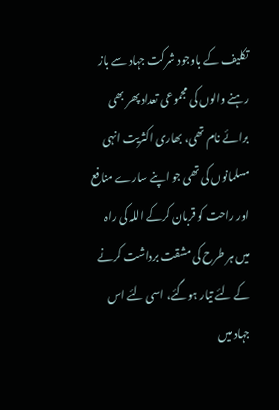تکلیف کے باوجود شرکت جہاد سے باز رہنے والوں کی مجموعی تعداد پھر بھی برائے نام تھی، بھاری اکثریت انہی مسلمانوں کی تھی جو اپنے سارے منافع اور راحت کو قربان کرکے اللہ کی راہ میں ہر طرح کی مشقت برداشت کرنے کے لئے تیار ہوگئے، اسی لئے اس جہاد میں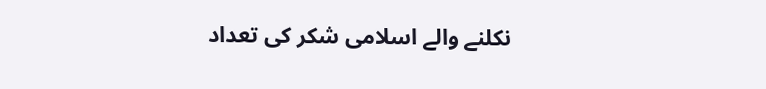نکلنے والے اسلامی شکر کی تعداد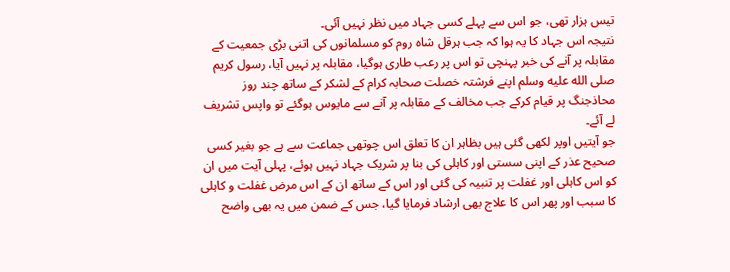تیس ہزار تھی، جو اس سے پہلے کسی جہاد میں نظر نہیں آئی۔
نتیجہ اس جہاد کا یہ ہوا کہ جب ہرقل شاہ روم کو مسلمانوں کی اتنی بڑی جمعیت کے مقابلہ پر آنے کی خبر پہنچی تو اس پر رعب طاری ہوگیا، مقابلہ پر نہیں آیا، رسول کریم صلى الله عليه وسلم اپنے فرشتہ خصلت صحابہ کرام کے لشکر کے ساتھ چند روز محاذجنگ پر قیام کرکے جب مخالف کے مقابلہ پر آنے سے مایوس ہوگئے تو واپس تشریف لے آئے۔
جو آیتیں اوپر لکھی گئی ہیں بظاہر ان کا تعلق اس چوتھی جماعت سے ہے جو بغیر کسی صحیح عذر کے اپنی سستی اور کاہلی کی بنا پر شریک جہاد نہیں ہوئے، پہلی آیت میں ان کو اس کاہلی اور غفلت پر تنبیہ کی گئی اور اس کے ساتھ ان کے اس مرض غفلت و کاہلی کا سبب اور پھر اس کا علاج بھی ارشاد فرمایا گیا، جس کے ضمن میں یہ بھی واضح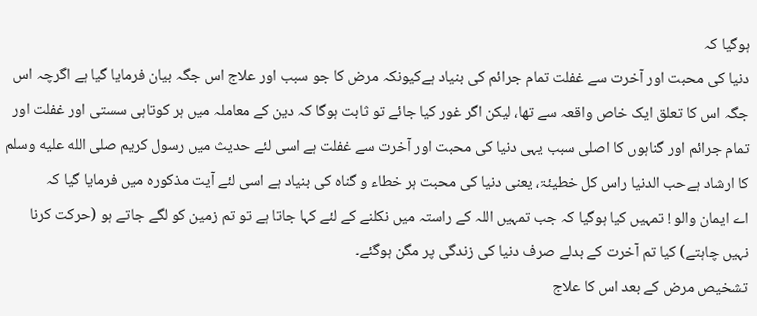ہوگیا کہ
دنیا کی محبت اور آخرت سے غفلت تمام جرائم کی بنیاد ہےکیونکہ مرض کا جو سبب اور علاج اس جگہ بیان فرمایا گیا ہے اگرچہ اس جگہ اس کا تعلق ایک خاص واقعہ سے تھا، لیکن اگر غور کیا جائے تو ثابت ہوگا کہ دین کے معاملہ میں ہر کوتاہی سستی اور غفلت اور تمام جرائم اور گناہوں کا اصلی سبب یہی دنیا کی محبت اور آخرت سے غفلت ہے اسی لئے حدیث میں رسول کریم صلى الله عليه وسلم کا ارشاد ہےحب الدنیا راس کل خطیئۃ، یعنی دنیا کی محبت ہر خطاء و گناہ کی بنیاد ہے اسی لئے آیت مذکورہ میں فرمایا گیا کہ
اے ایمان والو ! تمہیں کیا ہوگیا کہ جب تمہیں اللہ کے راستہ میں نکلنے کے لئے کہا جاتا ہے تو تم زمین کو لگے جاتے ہو (حرکت کرنا نہیں چاہتے) کیا تم آخرت کے بدلے صرف دنیا کی زندگی پر مگن ہوگئے۔
تشخیص مرض کے بعد اس کا علاج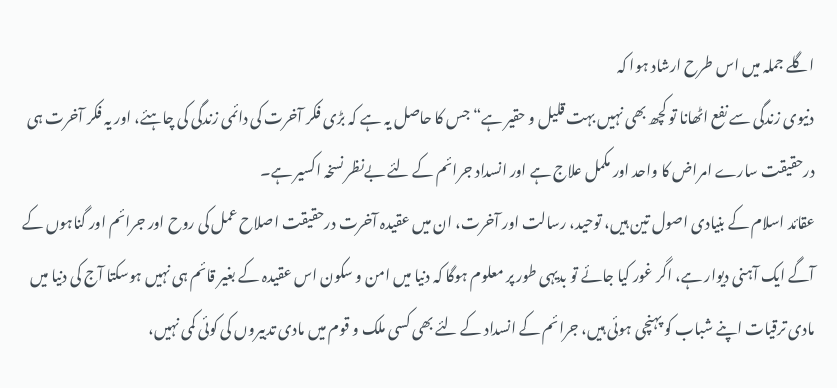اگلے جملہ میں اس طرح ارشاد ہوا کہ
دنیوی زندگی سے نفع اٹھانا تو کچھ بھی نہیں بہت قلیل و حقیر ہے“ جس کا حاصل یہ ہے کہ بڑی فکر آخرت کی دائمی زندگی کی چاہئے، اور یہ فکر آخرت ہی درحقیقت سارے امراض کا واحد اور مکمل علاج ہے اور انسداد جرائم کے لئے بےنظر نسخہ اکسیر ہے۔
عقائد اسلام کے بنیادی اصول تین ہیں، توحید، رسالت اور آخرت، ان میں عقیدہ آخرت درحقیقت اصلاح عمل کی روح اور جرائم اور گناہوں کے آگے ایک آہنی دیوار ہے، اگر غور کیا جائے تو بدیہی طور پر معلوم ہوگا کہ دنیا میں امن و سکون اس عقیدہ کے بغیر قائم ہی نہیں ہوسکتا آج کی دنیا میں مادی ترقیات اپنے شباب کو پہنچی ہوئی ہیں، جرائم کے انسداد کے لئے بھی کسی ملک و قوم میں مادی تدبیروں کی کوئی کمی نہیں،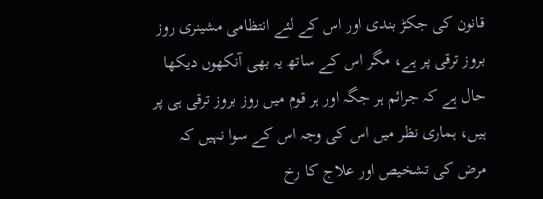قانون کی جکڑ بندی اور اس کے لئے انتظامی مشینری روز بروز ترقی پر ہے، مگر اس کے ساتھ یہ بھی آنکھوں دیکھا حال ہے کہ جرائم ہر جگہ اور ہر قوم میں روز بروز ترقی ہی پر ہیں، ہماری نظر میں اس کی وجہ اس کے سوا نہیں کہ مرض کی تشخیص اور علاج کا رخ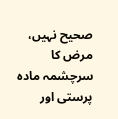صحیح نہیں، مرض کا سرچشمہ مادہ پرستی اور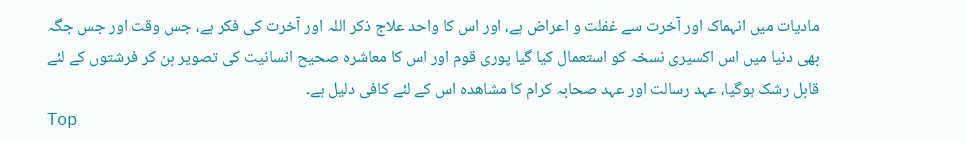مادیات میں انہماک اور آخرت سے غفلت و اعراض ہے، اور اس کا واحد علاج ذکر اللہ اور آخرت کی فکر ہے، جس وقت اور جس جگہ بھی دنیا میں اس اکسیری نسخہ کو استعمال کیا گیا پوری قوم اور اس کا معاشرہ صحیح انسانیت کی تصویر بن کر فرشتوں کے لئے قابل رشک ہوگیا، عہد رسالت اور عہد صحابہ کرام کا مشاھدہ اس کے لئے کافی دلیل ہے۔
Top